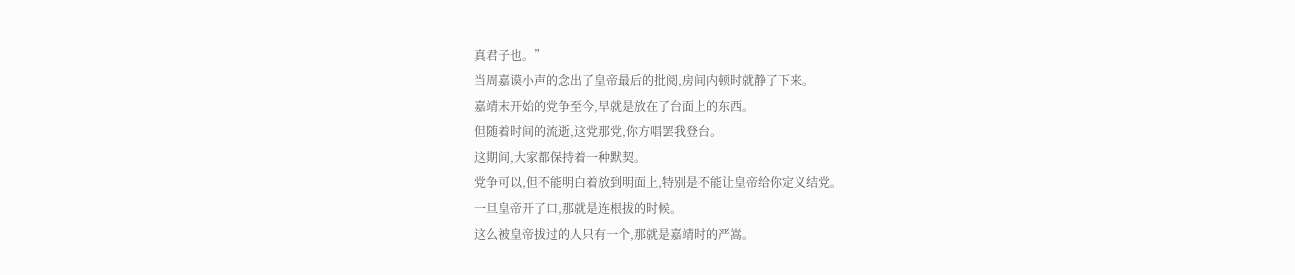真君子也。”
当周嘉谟小声的念出了皇帝最后的批阅,房间内顿时就静了下来。
嘉靖末开始的党争至今,早就是放在了台面上的东西。
但随着时间的流逝,这党那党,你方唱罢我登台。
这期间,大家都保持着一种默契。
党争可以,但不能明白着放到明面上,特别是不能让皇帝给你定义结党。
一旦皇帝开了口,那就是连根拔的时候。
这么被皇帝拔过的人只有一个,那就是嘉靖时的严嵩。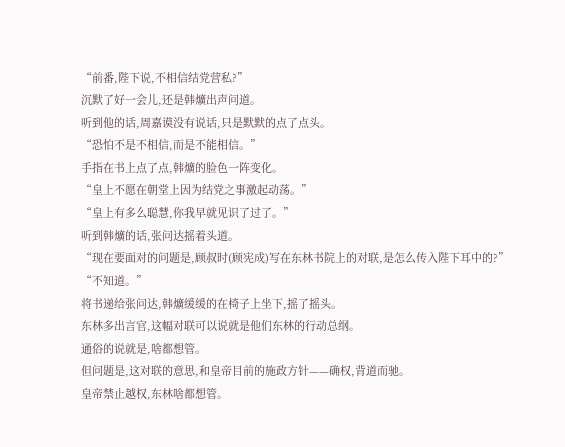“前番,陛下说,不相信结党营私?”
沉默了好一会儿,还是韩爌出声问道。
听到他的话,周嘉谟没有说话,只是默默的点了点头。
“恐怕不是不相信,而是不能相信。”
手指在书上点了点,韩爌的脸色一阵变化。
“皇上不愿在朝堂上因为结党之事激起动荡。”
“皇上有多么聪慧,你我早就见识了过了。”
听到韩爌的话,张问达摇着头道。
“现在要面对的问题是,顾叔时(顾宪成)写在东林书院上的对联,是怎么传入陛下耳中的?”
“不知道。”
将书递给张问达,韩爌缓缓的在椅子上坐下,摇了摇头。
东林多出言官,这幅对联可以说就是他们东林的行动总纲。
通俗的说就是,啥都想管。
但问题是,这对联的意思,和皇帝目前的施政方针——确权,背道而驰。
皇帝禁止越权,东林啥都想管。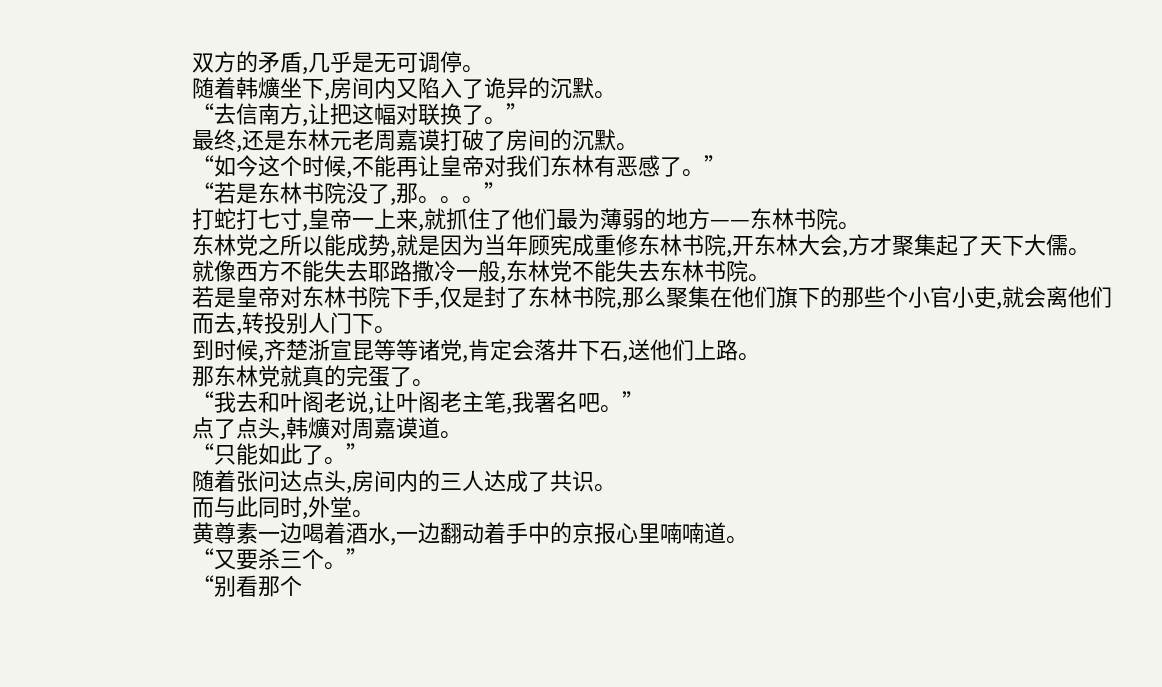双方的矛盾,几乎是无可调停。
随着韩爌坐下,房间内又陷入了诡异的沉默。
“去信南方,让把这幅对联换了。”
最终,还是东林元老周嘉谟打破了房间的沉默。
“如今这个时候,不能再让皇帝对我们东林有恶感了。”
“若是东林书院没了,那。。。”
打蛇打七寸,皇帝一上来,就抓住了他们最为薄弱的地方——东林书院。
东林党之所以能成势,就是因为当年顾宪成重修东林书院,开东林大会,方才聚集起了天下大儒。
就像西方不能失去耶路撒冷一般,东林党不能失去东林书院。
若是皇帝对东林书院下手,仅是封了东林书院,那么聚集在他们旗下的那些个小官小吏,就会离他们而去,转投别人门下。
到时候,齐楚浙宣昆等等诸党,肯定会落井下石,送他们上路。
那东林党就真的完蛋了。
“我去和叶阁老说,让叶阁老主笔,我署名吧。”
点了点头,韩爌对周嘉谟道。
“只能如此了。”
随着张问达点头,房间内的三人达成了共识。
而与此同时,外堂。
黄尊素一边喝着酒水,一边翻动着手中的京报心里喃喃道。
“又要杀三个。”
“别看那个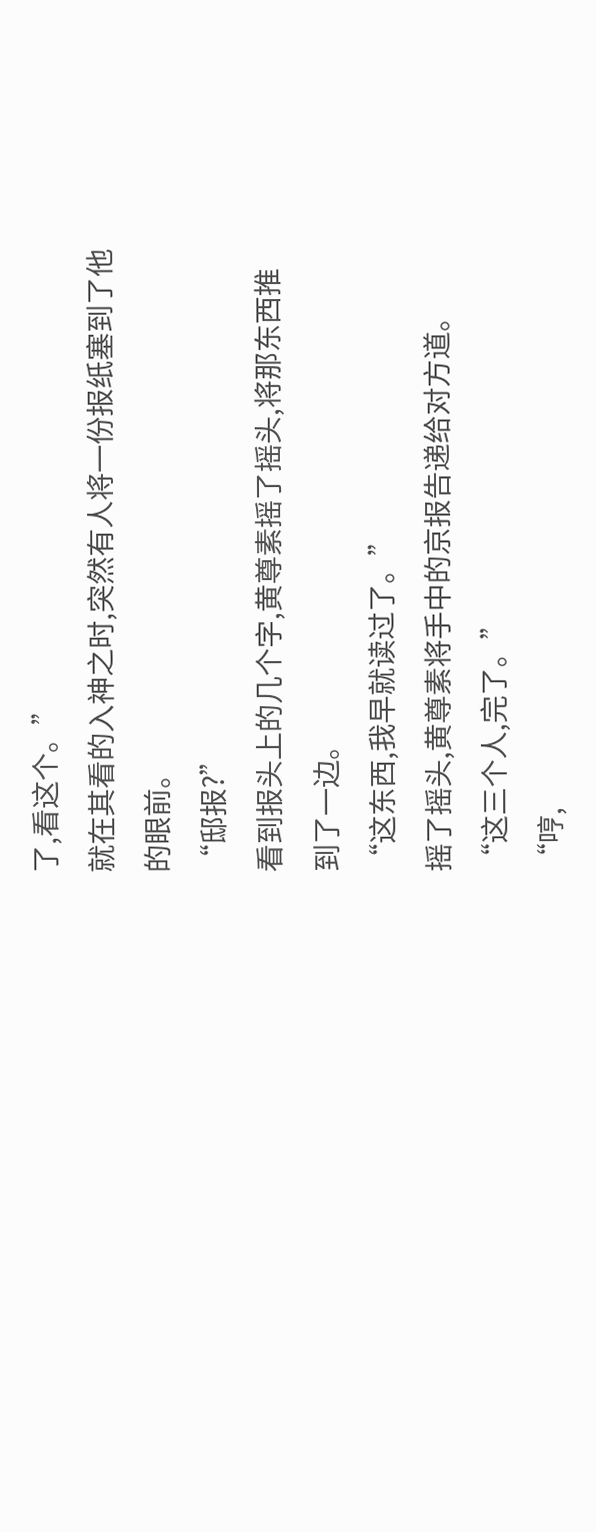了,看这个。”
就在其看的入神之时,突然有人将一份报纸塞到了他的眼前。
“邸报?”
看到报头上的几个字,黄尊素摇了摇头,将那东西推到了一边。
“这东西,我早就读过了。”
摇了摇头,黄尊素将手中的京报告递给对方道。
“这三个人,完了。”
“哼,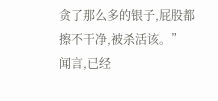贪了那么多的银子,屁股都擦不干净,被杀活该。”
闻言,已经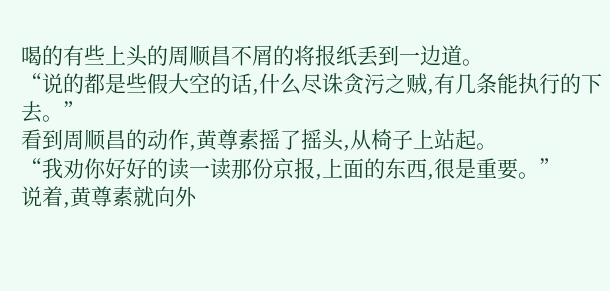喝的有些上头的周顺昌不屑的将报纸丢到一边道。
“说的都是些假大空的话,什么尽诛贪污之贼,有几条能执行的下去。”
看到周顺昌的动作,黄尊素摇了摇头,从椅子上站起。
“我劝你好好的读一读那份京报,上面的东西,很是重要。”
说着,黄尊素就向外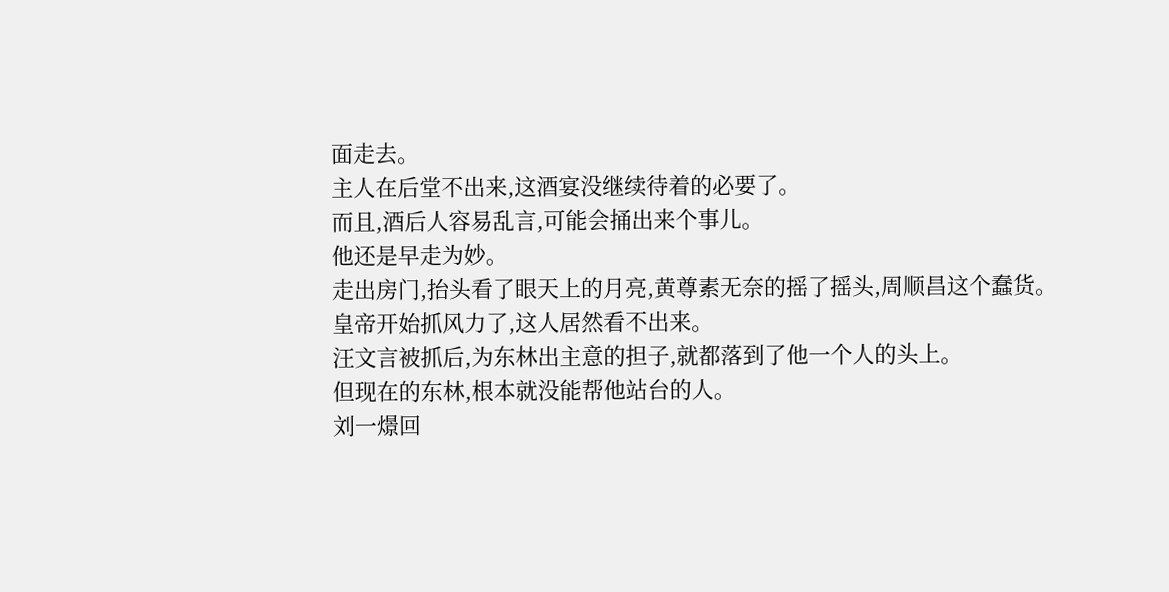面走去。
主人在后堂不出来,这酒宴没继续待着的必要了。
而且,酒后人容易乱言,可能会捅出来个事儿。
他还是早走为妙。
走出房门,抬头看了眼天上的月亮,黄尊素无奈的摇了摇头,周顺昌这个蠢货。
皇帝开始抓风力了,这人居然看不出来。
汪文言被抓后,为东林出主意的担子,就都落到了他一个人的头上。
但现在的东林,根本就没能帮他站台的人。
刘一燝回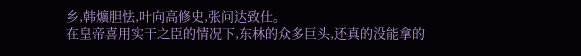乡,韩爌胆怯,叶向高修史,张问达致仕。
在皇帝喜用实干之臣的情况下,东林的众多巨头,还真的没能拿的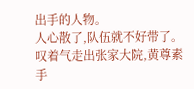出手的人物。
人心散了,队伍就不好带了。
叹着气走出张家大院,黄尊素手